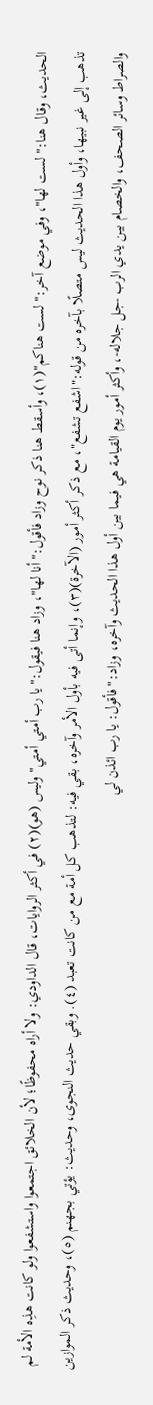الحديث، وقال هنا:"لست لها"، وفي موضع آخر:"لست هناكم"(١)، وأسقط هنا ذكر نوح وزاد فأقول:"أنا لها"، وزاد هنا فيقول:"يا رب أمتي أمتي" وليس (هو)(٢) في أكثر الروايات، قال الداودي: ولا أراه محفوظًا؛ لأن الخلائق اجتمعوا واستشفعوا ولو كانت هذِه الأمة لم تذهب إلى غير نبيها، وأول هذا الحديث ليس متصلًا بآخره من قوله:"اشفع تشفع"، مع ذكر أكثر أمور (الآخرة)(٣)، وإنما أتى فيه بأول الأمر وآخره، بقي فيه: لتذهب كل أمة مع من كانت تعبد (٤). وبقي حديث النجوى، وحديث: يؤتي بجهنم (٥)، وحديث ذكر الموازين والصراط وسائر الصحف، والخصام بين يدي الرب -جل جلاله-، وأكثر أمور يوم القيامة هي فيما بين أول هذا الحديث وآخره، وزاد:"فأقول: يا رب ائذن لي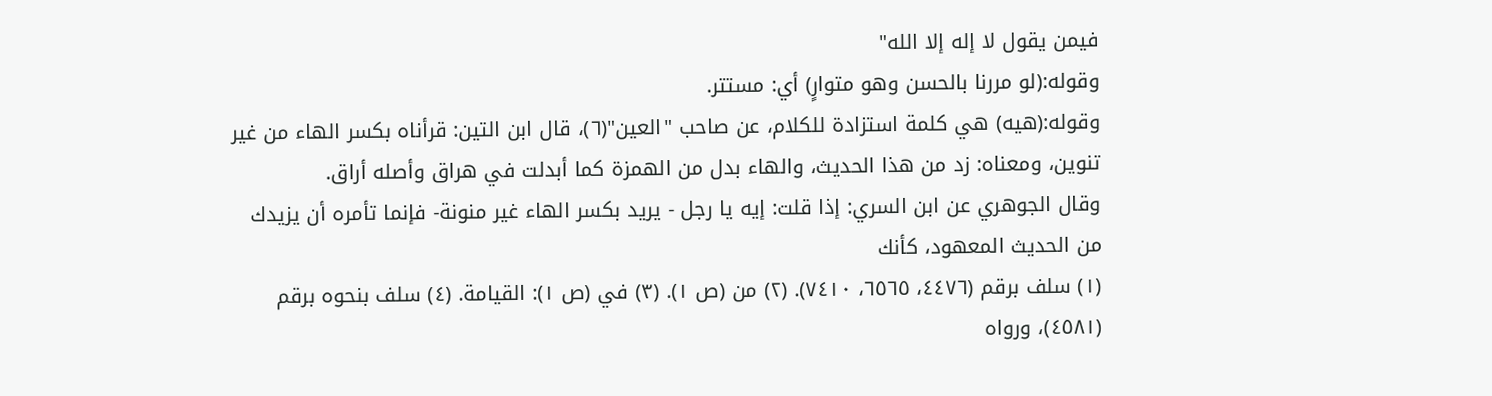فيمن يقول لا إله إلا الله"
وقوله:(لو مررنا بالحسن وهو متوارٍ) أي: مستتر.
وقوله:(هيه) هي كلمة استزادة للكلام، عن صاحب "العين"(٦)، قال ابن التين: قرأناه بكسر الهاء من غير تنوين، ومعناه: زد من هذا الحديث، والهاء بدل من الهمزة كما أبدلت في هراق وأصله أراق.
وقال الجوهري عن ابن السري: إذا قلت: إيه يا رجل - يريد بكسر الهاء غير منونة- فإنما تأمره أن يزيدك من الحديث المعهود، كأنك
(١) سلف برقم (٤٤٧٦، ٦٥٦٥، ٧٤١٠). (٢) من (ص ١). (٣) في (ص ١): القيامة. (٤) سلف بنحوه برقم (٤٥٨١)، ورواه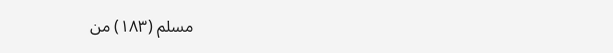مسلم (١٨٣) من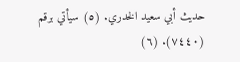حديث أبي سعيد الخدري. (٥) سيأتي برقم (٧٤٤٠). (٦)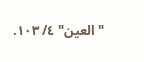"العين" ٤/ ١٠٣.